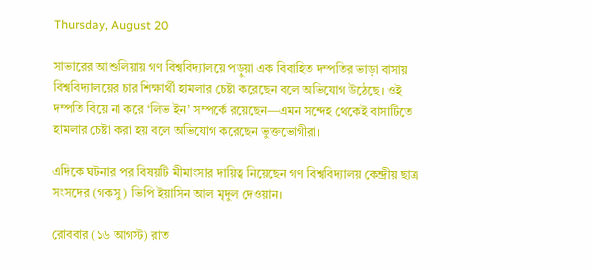Thursday, August 20

সাভারের আশুলিয়ায় গণ বিশ্ববিদ্যালয়ে পড়ুয়া এক বিবাহিত দম্পতির ভাড়া বাসায় বিশ্ববিদ্যালয়ের চার শিক্ষার্থী হামলার চেষ্টা করেছেন বলে অভিযোগ উঠেছে। ওই দম্পতি বিয়ে না করে ‘লিভ ইন’ সম্পর্কে রয়েছেন—এমন সন্দেহ থেকেই বাসাটিতে হামলার চেষ্টা করা হয় বলে অভিযোগ করেছেন ভুক্তভোগীরা।

এদিকে ঘটনার পর বিষয়টি মীমাংসার দায়িত্ব নিয়েছেন গণ বিশ্ববিদ্যালয় কেন্দ্রীয় ছাত্র সংসদের (গকসু) ভিপি ইয়াসিন আল মৃদুল দেওয়ান।

রোববার (১৬ আগস্ট) রাত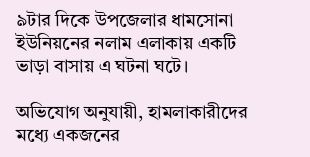৯টার দিকে উপজেলার ধামসোনা ইউনিয়নের নলাম এলাকায় একটি ভাড়া বাসায় এ ঘটনা ঘটে।

অভিযোগ অনুযায়ী, হামলাকারীদের মধ্যে একজনের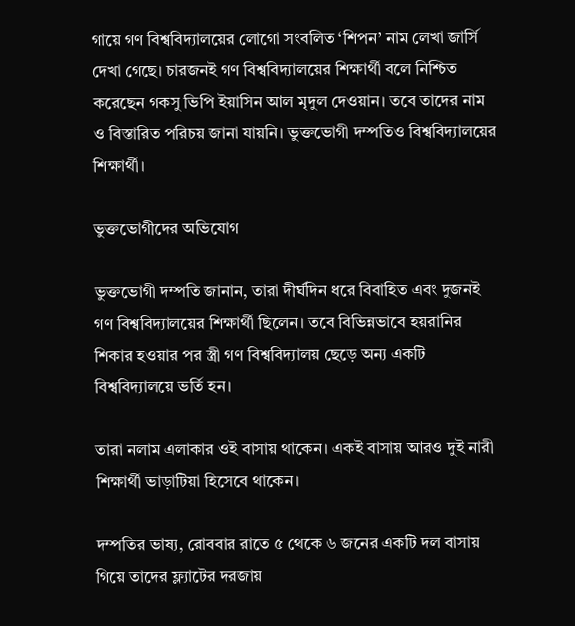গায়ে গণ বিশ্ববিদ্যালয়ের লোগো সংবলিত ‘শিপন’ নাম লেখা জার্সি দেখা গেছে। চারজনই গণ বিশ্ববিদ্যালয়ের শিক্ষার্থী বলে নিশ্চিত করেছেন গকসু ভিপি ইয়াসিন আল মৃদুল দেওয়ান। তবে তাদের নাম ও বিস্তারিত পরিচয় জানা যায়নি। ভুক্তভোগী দম্পতিও বিশ্ববিদ্যালয়ের শিক্ষার্থী।

ভুক্তভোগীদের অভিযোগ

ভুক্তভোগী দম্পতি জানান, তারা দীর্ঘদিন ধরে বিবাহিত এবং দুজনই গণ বিশ্ববিদ্যালয়ের শিক্ষার্থী ছিলেন। তবে বিভিন্নভাবে হয়রানির শিকার হওয়ার পর স্ত্রী গণ বিশ্ববিদ্যালয় ছেড়ে অন্য একটি বিশ্ববিদ্যালয়ে ভর্তি হন।

তারা নলাম এলাকার ওই বাসায় থাকেন। একই বাসায় আরও দুই নারী শিক্ষার্থী ভাড়াটিয়া হিসেবে থাকেন।

দম্পতির ভাষ্য, রোববার রাতে ৫ থেকে ৬ জনের একটি দল বাসায় গিয়ে তাদের ফ্ল্যাটের দরজায়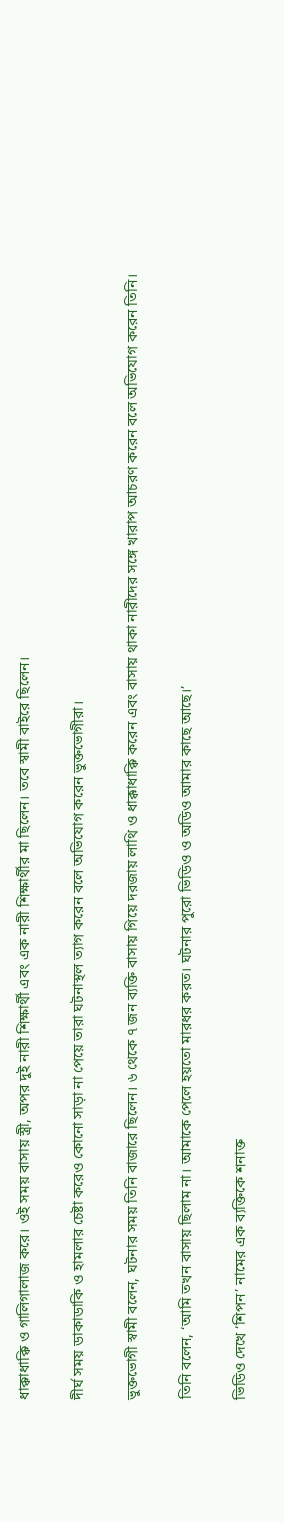ধাক্কাধাক্কি ও গালিগালাজ করে। ওই সময় বাসায় স্ত্রী, অপর দুই নারী শিক্ষার্থী এবং এক নারী শিক্ষার্থীর মা ছিলেন। তবে স্বামী বাইরে ছিলেন।

দীর্ঘ সময় ডাকাডাকি ও হামলার চেষ্টা করেও কোনো সাড়া না পেয়ে তারা ঘটনাস্থল ত্যাগ করেন বলে অভিযোগ করেন ভুক্তভোগীরা।

ভুক্তভোগী স্বামী বলেন, ঘটনার সময় তিনি বাজারে ছিলেন। ৬ থেকে ৭ জন ব্যক্তি বাসায় গিয়ে দরজায় লাথি ও ধাক্কাধাক্কি করেন এবং বাসায় থাকা নারীদের সঙ্গে খারাপ আচরণ করেন বলে অভিযোগ করেন তিনি।

তিনি বলেন, ‘আমি তখন বাসায় ছিলাম না। আমাকে পেলে হয়তো মারধর করত। ঘটনার পুরো ভিডিও ও অডিও আমার কাছে আছে।’

ভিডিও দেখে ‘শিপন’ নামের এক ব্যক্তিকে শনাক্ত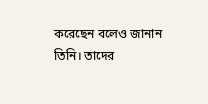করেছেন বলেও জানান তিনি। তাদের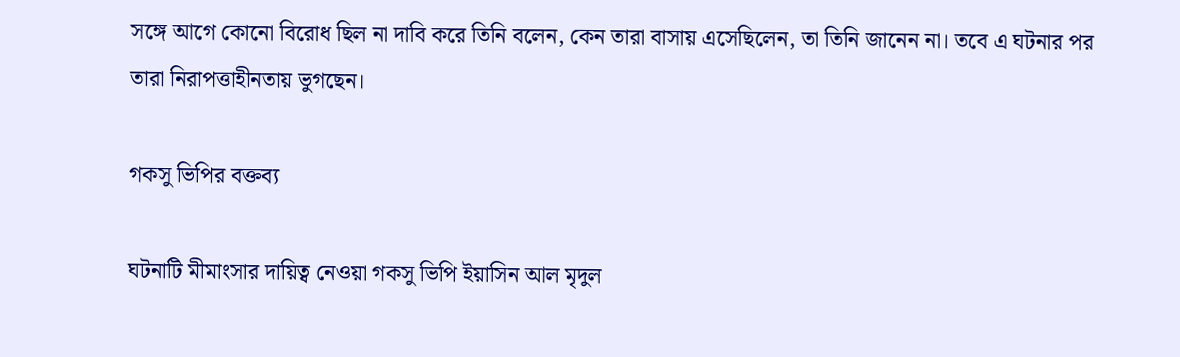সঙ্গে আগে কোনো বিরোধ ছিল না দাবি করে তিনি বলেন, কেন তারা বাসায় এসেছিলেন, তা তিনি জানেন না। তবে এ ঘটনার পর তারা নিরাপত্তাহীনতায় ভুগছেন।

গকসু ভিপির বক্তব্য

ঘটনাটি মীমাংসার দায়িত্ব নেওয়া গকসু ভিপি ইয়াসিন আল মৃদুল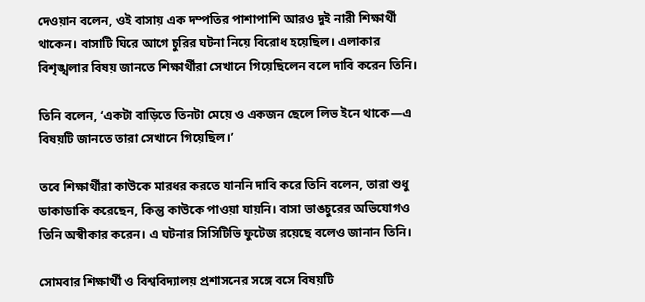দেওয়ান বলেন, ওই বাসায় এক দম্পতির পাশাপাশি আরও দুই নারী শিক্ষার্থী থাকেন। বাসাটি ঘিরে আগে চুরির ঘটনা নিয়ে বিরোধ হয়েছিল। এলাকার বিশৃঙ্খলার বিষয় জানতে শিক্ষার্থীরা সেখানে গিয়েছিলেন বলে দাবি করেন তিনি।

তিনি বলেন, ‘একটা বাড়িতে তিনটা মেয়ে ও একজন ছেলে লিভ ইনে থাকে—এ বিষয়টি জানতে তারা সেখানে গিয়েছিল।’

তবে শিক্ষার্থীরা কাউকে মারধর করতে যাননি দাবি করে তিনি বলেন, তারা শুধু ডাকাডাকি করেছেন, কিন্তু কাউকে পাওয়া যায়নি। বাসা ভাঙচুরের অভিযোগও তিনি অস্বীকার করেন। এ ঘটনার সিসিটিভি ফুটেজ রয়েছে বলেও জানান তিনি।

সোমবার শিক্ষার্থী ও বিশ্ববিদ্যালয় প্রশাসনের সঙ্গে বসে বিষয়টি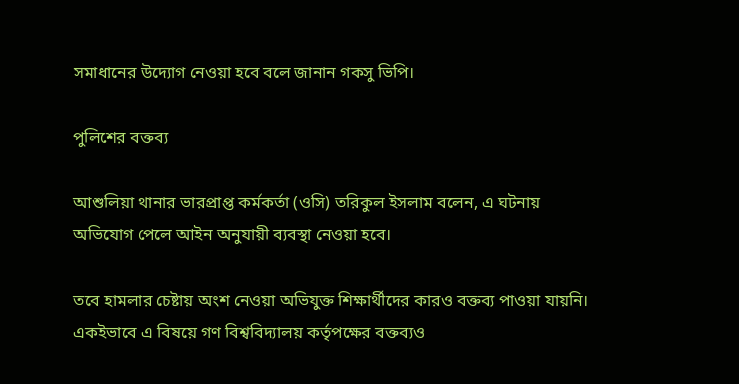সমাধানের উদ্যোগ নেওয়া হবে বলে জানান গকসু ভিপি।

পুলিশের বক্তব্য

আশুলিয়া থানার ভারপ্রাপ্ত কর্মকর্তা (ওসি) তরিকুল ইসলাম বলেন, এ ঘটনায় অভিযোগ পেলে আইন অনুযায়ী ব্যবস্থা নেওয়া হবে।

তবে হামলার চেষ্টায় অংশ নেওয়া অভিযুক্ত শিক্ষার্থীদের কারও বক্তব্য পাওয়া যায়নি। একইভাবে এ বিষয়ে গণ বিশ্ববিদ্যালয় কর্তৃপক্ষের বক্তব্যও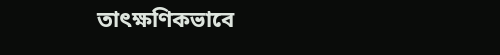তাৎক্ষণিকভাবে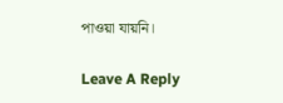পাওয়া যায়নি।

Leave A Reply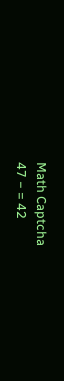Math Captcha
47 − = 42